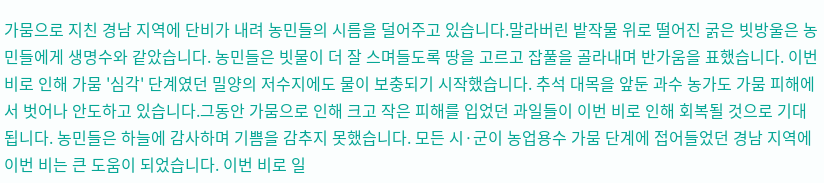가뭄으로 지친 경남 지역에 단비가 내려 농민들의 시름을 덜어주고 있습니다.말라버린 밭작물 위로 떨어진 굵은 빗방울은 농민들에게 생명수와 같았습니다. 농민들은 빗물이 더 잘 스며들도록 땅을 고르고 잡풀을 골라내며 반가움을 표했습니다. 이번 비로 인해 가뭄 '심각' 단계였던 밀양의 저수지에도 물이 보충되기 시작했습니다. 추석 대목을 앞둔 과수 농가도 가뭄 피해에서 벗어나 안도하고 있습니다.그동안 가뭄으로 인해 크고 작은 피해를 입었던 과일들이 이번 비로 인해 회복될 것으로 기대됩니다. 농민들은 하늘에 감사하며 기쁨을 감추지 못했습니다. 모든 시·군이 농업용수 가뭄 단계에 접어들었던 경남 지역에 이번 비는 큰 도움이 되었습니다. 이번 비로 일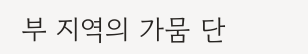부 지역의 가뭄 단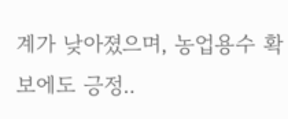계가 낮아졌으며, 농업용수 확보에도 긍정..